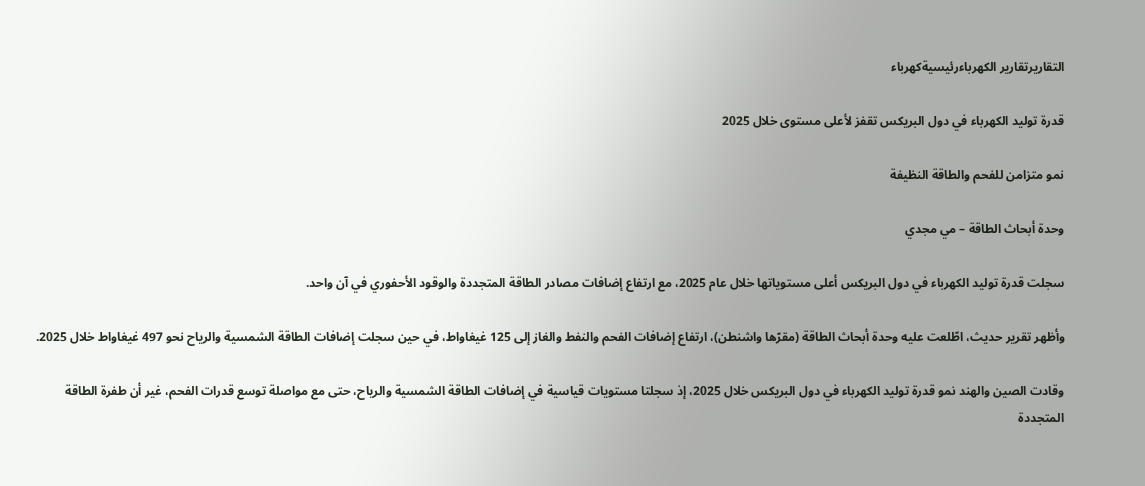التقاريرتقارير الكهرباءرئيسيةكهرباء

قدرة توليد الكهرباء في دول البريكس تقفز لأعلى مستوى خلال 2025

نمو متزامن للفحم والطاقة النظيفة

وحدة أبحاث الطاقة – مي مجدي

سجلت قدرة توليد الكهرباء في دول البريكس أعلى مستوياتها خلال عام 2025، مع ارتفاع إضافات مصادر الطاقة المتجددة والوقود الأحفوري في آن واحد.

وأظهر تقرير حديث، اطّلعت عليه وحدة أبحاث الطاقة (مقرّها واشنطن)، ارتفاع إضافات الفحم والنفط والغاز إلى 125 غيغاواط، في حين سجلت إضافات الطاقة الشمسية والرياح نحو 497 غيغاواط خلال 2025.

وقادت الصين والهند نمو قدرة توليد الكهرباء في دول البريكس خلال 2025، إذ سجلتا مستويات قياسية في إضافات الطاقة الشمسية والرياح، حتى مع مواصلة توسع قدرات الفحم، غير أن طفرة الطاقة المتجددة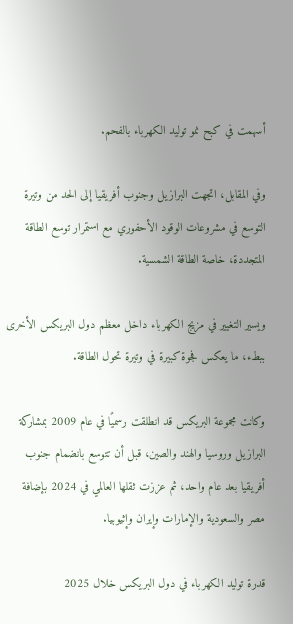أسهمت في كبح نمو توليد الكهرباء بالفحم.

وفي المقابل، اتجهت البرازيل وجنوب أفريقيا إلى الحد من وتيرة التوسع في مشروعات الوقود الأحفوري مع استمرار توسع الطاقة المتجددة، خاصة الطاقة الشمسية.

ويسير التغيير في مزيج الكهرباء داخل معظم دول البريكس الأخرى ببطء، ما يعكس فجوة كبيرة في وتيرة تحول الطاقة.

وكانت مجموعة البريكس قد انطلقت رسميًا في عام 2009 بمشاركة البرازيل وروسيا والهند والصين، قبل أن تتوسع بانضمام جنوب أفريقيا بعد عام واحد، ثم عززت ثقلها العالمي في 2024 بإضافة مصر والسعودية والإمارات وإيران وإثيوبيا.

قدرة توليد الكهرباء في دول البريكس خلال 2025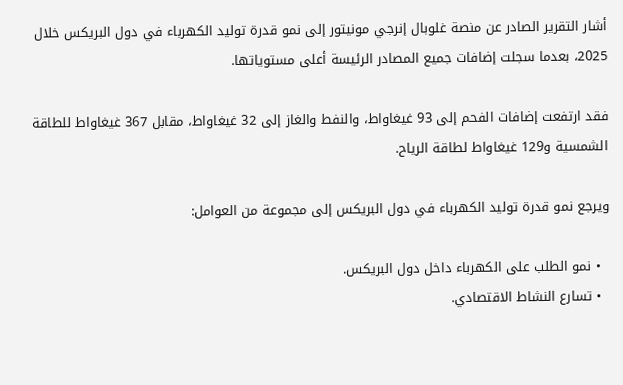أشار التقرير الصادر عن منصة غلوبال إنرجي مونيتور إلى نمو قدرة توليد الكهرباء في دول البريكس خلال 2025، بعدما سجلت إضافات جميع المصادر الرئيسة أعلى مستوياتها.

فقد ارتفعت إضافات الفحم إلى 93 غيغاواط، والنفط والغاز إلى 32 غيغاواط، مقابل 367 غيغاواط للطاقة الشمسية و129 غيغاواط لطاقة الرياح.

ويرجع نمو قدرة توليد الكهرباء في دول البريكس إلى مجموعة من العوامل:

  • نمو الطلب على الكهرباء داخل دول البريكس.
  • تسارع النشاط الاقتصادي.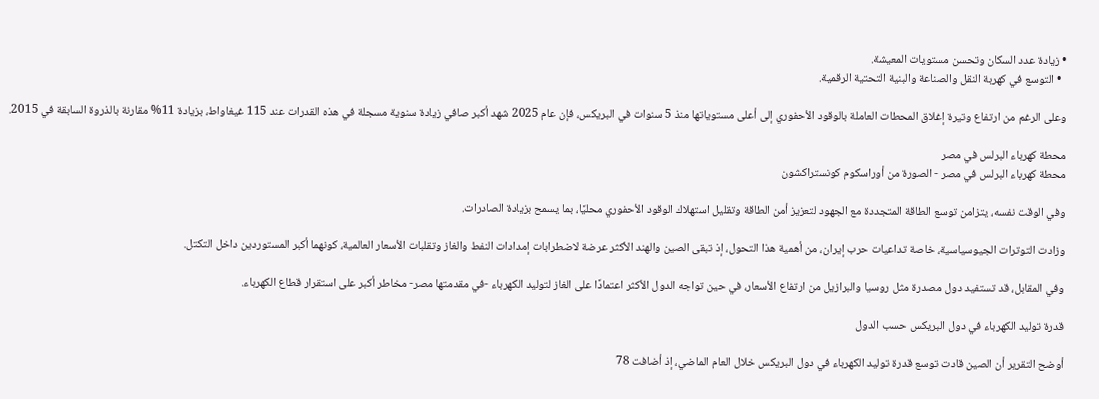• زيادة عدد السكان وتحسن مستويات المعيشة.
  • التوسع في كهربة النقل والصناعة والبنية التحتية الرقمية.

وعلى الرغم من ارتفاع وتيرة إغلاق المحطات العاملة بالوقود الأحفوري إلى أعلى مستوياتها منذ 5 سنوات في البريكس، فإن عام 2025 شهد أكبر صافي زيادة سنوية مسجلة في هذه القدرات عند 115 غيغاواط، بزيادة 11% مقارنة بالذروة السابقة في 2015.

محطة كهرباء البرلس في مصر
محطة كهرباء البرلس في مصر - الصورة من أوراسكوم كونستراكشون

وفي الوقت نفسه، يتزامن توسع الطاقة المتجددة مع الجهود لتعزيز أمن الطاقة وتقليل استهلاك الوقود الأحفوري محليًا، بما يسمح بزيادة الصادرات.

وزادت التوترات الجيوسياسية، خاصة تداعيات حرب إيران، من أهمية هذا التحول، إذ تبقى الصين والهند الأكثر عرضة لاضطرابات إمدادات النفط والغاز وتقلبات الأسعار العالمية، كونهما أكبر المستوردين داخل التكتل.

وفي المقابل، قد تستفيد دول مصدرة مثل روسيا والبرازيل من ارتفاع الأسعار، في حين تواجه الدول الأكثر اعتمادًا على الغاز لتوليد الكهرباء -في مقدمتها مصر- مخاطر أكبر على استقرار قطاع الكهرباء.

قدرة توليد الكهرباء في دول البريكس حسب الدول

أوضح التقرير أن الصين قادت توسع قدرة توليد الكهرباء في دول البريكس خلال العام الماضي، إذ أضافت 78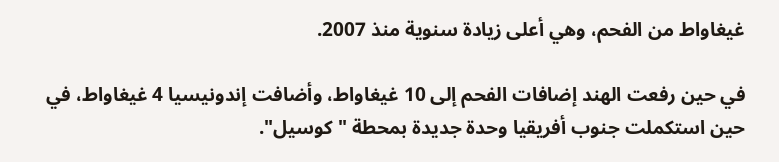غيغاواط من الفحم، وهي أعلى زيادة سنوية منذ 2007.

في حين رفعت الهند إضافات الفحم إلى 10 غيغاواط، وأضافت إندونيسيا 4 غيغاواط، في حين استكملت جنوب أفريقيا وحدة جديدة بمحطة "كوسيل".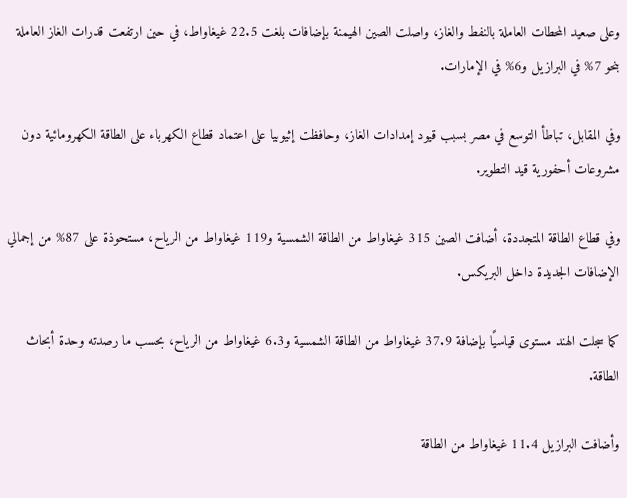وعلى صعيد المحطات العاملة بالنفط والغاز، واصلت الصين الهيمنة بإضافات بلغت 22.5 غيغاواط، في حين ارتفعت قدرات الغاز العاملة بنحو 7% في البرازيل و6% في الإمارات.

وفي المقابل، تباطأ التوسع في مصر بسبب قيود إمدادات الغاز، وحافظت إثيوبيا على اعتماد قطاع الكهرباء على الطاقة الكهرومائية دون مشروعات أحفورية قيد التطوير.

وفي قطاع الطاقة المتجددة، أضافت الصين 315 غيغاواط من الطاقة الشمسية و119 غيغاواط من الرياح، مستحوذة على 87% من إجمالي الإضافات الجديدة داخل البريكس.

كما سجلت الهند مستوى قياسيًا بإضافة 37.9 غيغاواط من الطاقة الشمسية و6.3 غيغاواط من الرياح، بحسب ما رصدته وحدة أبحاث الطاقة.

وأضافت البرازيل 11.4 غيغاواط من الطاقة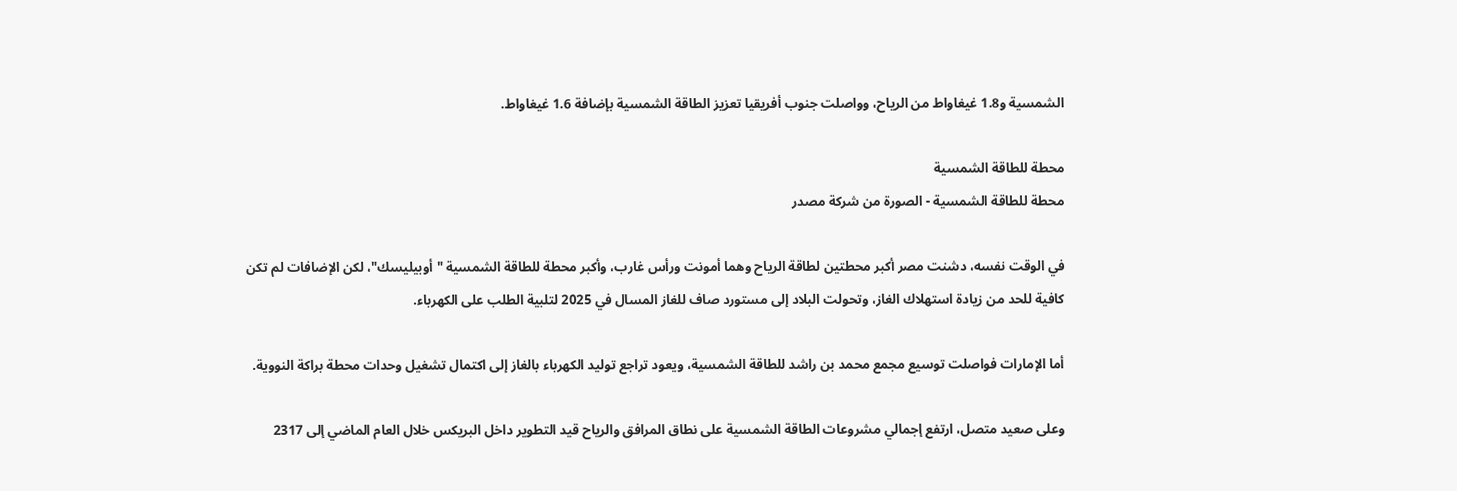الشمسية و1.8 غيغاواط من الرياح، وواصلت جنوب أفريقيا تعزيز الطاقة الشمسية بإضافة 1.6 غيغاواط.

محطة للطاقة الشمسية
محطة للطاقة الشمسية - الصورة من شركة مصدر

في الوقت نفسه، دشنت مصر أكبر محطتين لطاقة الرياح وهما أمونت ورأس غارب، وأكبر محطة للطاقة الشمسية "أوبيليسك"، لكن الإضافات لم تكن كافية للحد من زيادة استهلاك الغاز، وتحولت البلاد إلى مستورد صاف للغاز المسال في 2025 لتلبية الطلب على الكهرباء.

أما الإمارات فواصلت توسيع مجمع محمد بن راشد للطاقة الشمسية، ويعود تراجع توليد الكهرباء بالغاز إلى اكتمال تشغيل وحدات محطة براكة النووية.

وعلى صعيد متصل، ارتفع إجمالي مشروعات الطاقة الشمسية على نطاق المرافق والرياح قيد التطوير داخل البريكس خلال العام الماضي إلى 2317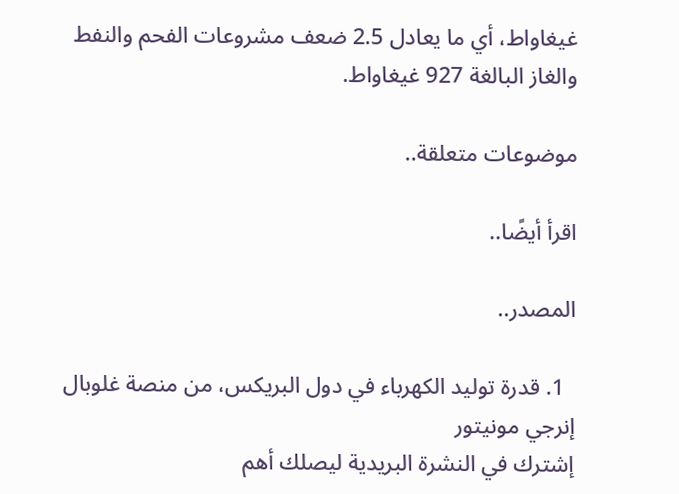غيغاواط، أي ما يعادل 2.5 ضعف مشروعات الفحم والنفط والغاز البالغة 927 غيغاواط.

موضوعات متعلقة..

اقرأ أيضًا..

المصدر..

  1. قدرة توليد الكهرباء في دول البريكس، من منصة غلوبال إنرجي مونيتور
إشترك في النشرة البريدية ليصلك أهم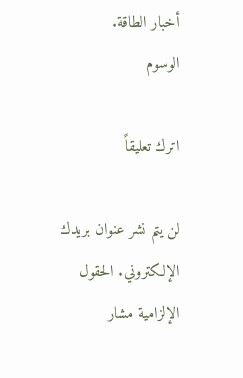أخبار الطاقة.
الوسوم

اترك تعليقاً

لن يتم نشر عنوان بريدك الإلكتروني. الحقول الإلزامية مشار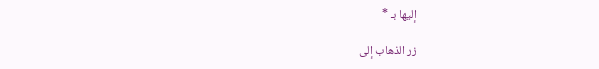إليها بـ *

زر الذهاب إلى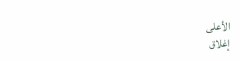الأعلى
إغلاق